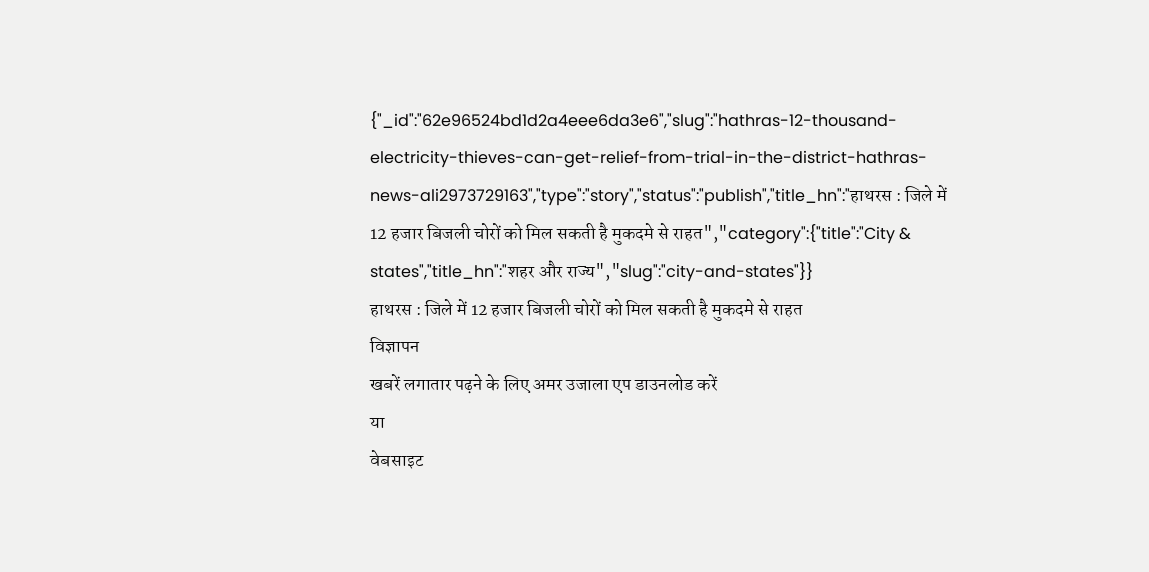{"_id":"62e96524bd1d2a4eee6da3e6","slug":"hathras-12-thousand-electricity-thieves-can-get-relief-from-trial-in-the-district-hathras-news-ali2973729163","type":"story","status":"publish","title_hn":"हाथरस : जिले में 12 हजार बिजली चोरों को मिल सकती है मुकदमे से राहत","category":{"title":"City & states","title_hn":"शहर और राज्य","slug":"city-and-states"}}
हाथरस : जिले में 12 हजार बिजली चोरों को मिल सकती है मुकदमे से राहत
विज्ञापन
खबरें लगातार पढ़ने के लिए अमर उजाला एप डाउनलोड करें
या
वेबसाइट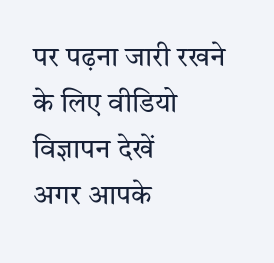पर पढ़ना जारी रखने के लिए वीडियो विज्ञापन देखें
अगर आपके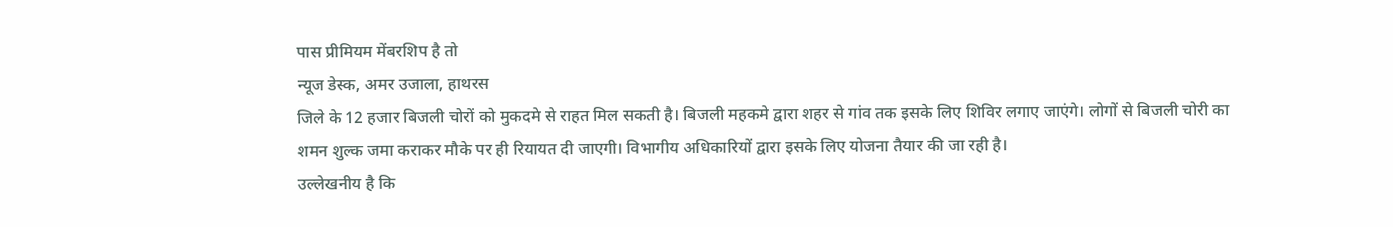पास प्रीमियम मेंबरशिप है तो
न्यूज डेस्क, अमर उजाला, हाथरस
जिले के 12 हजार बिजली चोरों को मुकदमे से राहत मिल सकती है। बिजली महकमे द्वारा शहर से गांव तक इसके लिए शिविर लगाए जाएंगे। लोगों से बिजली चोरी का शमन शुल्क जमा कराकर मौके पर ही रियायत दी जाएगी। विभागीय अधिकारियों द्वारा इसके लिए योजना तैयार की जा रही है।
उल्लेखनीय है कि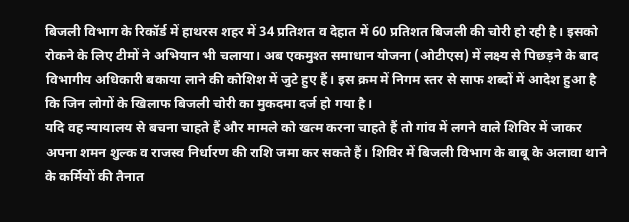बिजली विभाग के रिकॉर्ड में हाथरस शहर में 34 प्रतिशत व देहात में 60 प्रतिशत बिजली की चोरी हो रही है। इसको रोकने के लिए टीमों ने अभियान भी चलाया। अब एकमुश्त समाधान योजना (ओटीएस) में लक्ष्य से पिछड़ने के बाद विभागीय अधिकारी बकाया लाने की कोशिश में जुटे हुए हैं। इस क्रम में निगम स्तर से साफ शब्दों में आदेश हुआ है कि जिन लोगों के खिलाफ बिजली चोरी का मुकदमा दर्ज हो गया है।
यदि वह न्यायालय से बचना चाहते हैं और मामले को खत्म करना चाहते हैं तो गांव में लगने वाले शिविर में जाकर अपना शमन शुल्क व राजस्व निर्धारण की राशि जमा कर सकते हैं। शिविर में बिजली विभाग के बाबू के अलावा थाने के कर्मियों की तैनात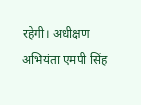रहेगी। अधीक्षण अभियंता एमपी सिंह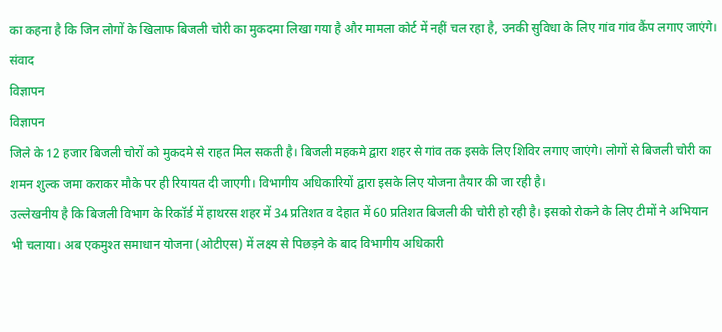का कहना है कि जिन लोगों के खिलाफ बिजली चोरी का मुकदमा लिखा गया है और मामला कोर्ट में नहीं चल रहा है, उनकी सुविधा के लिए गांव गांव कैंप लगाए जाएंगे। संवाद
विज्ञापन
विज्ञापन
जिले के 12 हजार बिजली चोरों को मुकदमे से राहत मिल सकती है। बिजली महकमे द्वारा शहर से गांव तक इसके लिए शिविर लगाए जाएंगे। लोगों से बिजली चोरी का शमन शुल्क जमा कराकर मौके पर ही रियायत दी जाएगी। विभागीय अधिकारियों द्वारा इसके लिए योजना तैयार की जा रही है।
उल्लेखनीय है कि बिजली विभाग के रिकॉर्ड में हाथरस शहर में 34 प्रतिशत व देहात में 60 प्रतिशत बिजली की चोरी हो रही है। इसको रोकने के लिए टीमों ने अभियान भी चलाया। अब एकमुश्त समाधान योजना (ओटीएस) में लक्ष्य से पिछड़ने के बाद विभागीय अधिकारी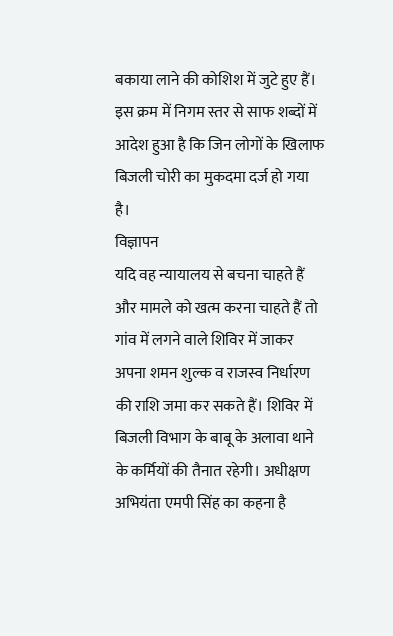बकाया लाने की कोशिश में जुटे हुए हैं। इस क्रम में निगम स्तर से साफ शब्दों में आदेश हुआ है कि जिन लोगों के खिलाफ बिजली चोरी का मुकदमा दर्ज हो गया है।
विज्ञापन
यदि वह न्यायालय से बचना चाहते हैं और मामले को खत्म करना चाहते हैं तो गांव में लगने वाले शिविर में जाकर अपना शमन शुल्क व राजस्व निर्धारण की राशि जमा कर सकते हैं। शिविर में बिजली विभाग के बाबू के अलावा थाने के कर्मियों की तैनात रहेगी। अधीक्षण अभियंता एमपी सिंह का कहना है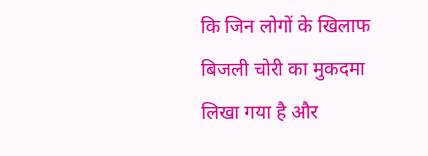कि जिन लोगों के खिलाफ बिजली चोरी का मुकदमा लिखा गया है और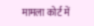मामला कोर्ट में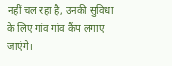नहीं चल रहा है, उनकी सुविधा के लिए गांव गांव कैंप लगाए जाएंगे।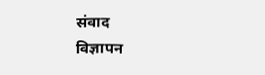संवाद
विज्ञापन